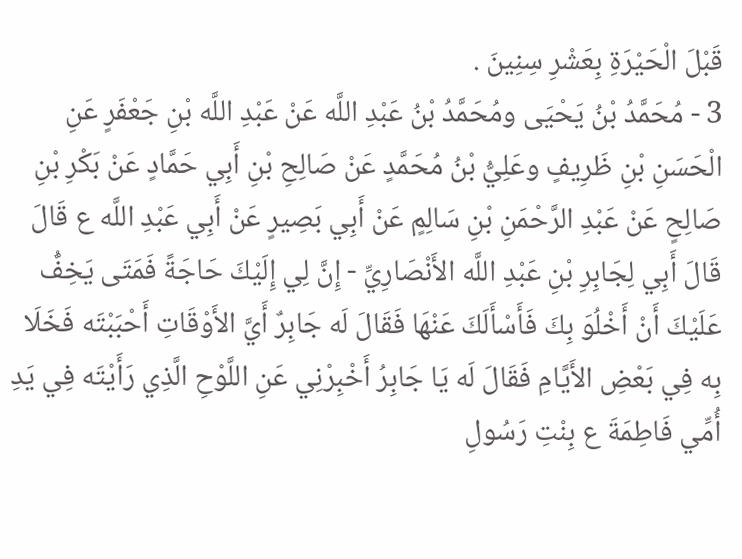قَبْلَ الْحَيْرَةِ بِعَشْرِ سِنِينَ .
3 - مُحَمَّدُ بْنُ يَحْيَى ومُحَمَّدُ بْنُ عَبْدِ اللَّه عَنْ عَبْدِ اللَّه بْنِ جَعْفَرٍ عَنِ الْحَسَنِ بْنِ ظَرِيفٍ وعَلِيُّ بْنُ مُحَمَّدٍ عَنْ صَالِحِ بْنِ أَبِي حَمَّادٍ عَنْ بَكْرِ بْنِ صَالِحٍ عَنْ عَبْدِ الرَّحْمَنِ بْنِ سَالِمٍ عَنْ أَبِي بَصِيرٍ عَنْ أَبِي عَبْدِ اللَّه ع قَالَ قَالَ أَبِي لِجَابِرِ بْنِ عَبْدِ اللَّه الأَنْصَارِيِّ - إِنَّ لِي إِلَيْكَ حَاجَةً فَمَتَى يَخِفُّ عَلَيْكَ أَنْ أَخْلُوَ بِكَ فَأَسْأَلَكَ عَنْهَا فَقَالَ لَه جَابِرٌ أَيَّ الأَوْقَاتِ أَحْبَبْتَه فَخَلَا بِه فِي بَعْضِ الأَيَّامِ فَقَالَ لَه يَا جَابِرُ أَخْبِرْنِي عَنِ اللَّوْحِ الَّذِي رَأَيْتَه فِي يَدِ أُمِّي فَاطِمَةَ ع بِنْتِ رَسُولِ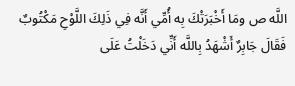اللَّه ص ومَا أَخْبَرَتْكَ بِه أُمِّي أَنَّه فِي ذَلِكَ اللَّوْحِ مَكْتُوبٌ فَقَالَ جَابِرٌ أَشْهَدُ بِاللَّه أَنِّي دَخَلْتُ عَلَى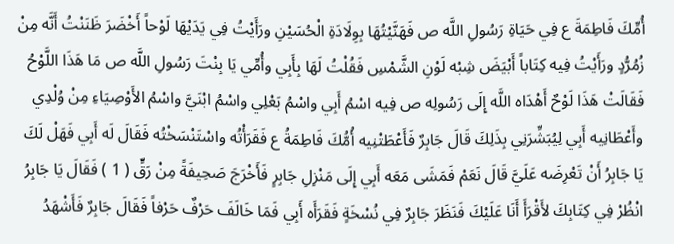أُمِّكَ فَاطِمَةَ ع فِي حَيَاةِ رَسُولِ اللَّه ص فَهَنَّيْتُهَا بِوِلَادَةِ الْحُسَيْنِ ورَأَيْتُ فِي يَدَيْهَا لَوْحاً أَخْضَرَ ظَنَنْتُ أَنَّه مِنْ زُمُرُّدٍ ورَأَيْتُ فِيه كِتَاباً أَبْيَضَ شِبْه لَوْنِ الشَّمْسِ فَقُلْتُ لَهَا بِأَبِي وأُمِّي يَا بِنْتَ رَسُولِ اللَّه ص مَا هَذَا اللَّوْحُ فَقَالَتْ هَذَا لَوْحٌ أَهْدَاه اللَّه إِلَى رَسُولِه ص فِيه اسْمُ أَبِي واسْمُ بَعْلِي واسْمُ ابْنَيَّ واسْمُ الأَوْصِيَاءِ مِنْ وُلْدِي وأَعْطَانِيه أَبِي لِيُبَشِّرَنِي بِذَلِكَ قَالَ جَابِرٌ فَأَعْطَتْنِيه أُمُّكَ فَاطِمَةُ ع فَقَرَأْتُه واسْتَنْسَخْتُه فَقَالَ لَه أَبِي فَهَلْ لَكَ يَا جَابِرُ أَنْ تَعْرِضَه عَلَيَّ قَالَ نَعَمْ فَمَشَى مَعَه أَبِي إِلَى مَنْزِلِ جَابِرٍ فَأَخْرَجَ صَحِيفَةً مِنْ رَقٍّ ( 1 ) فَقَالَ يَا جَابِرُ انْظُرْ فِي كِتَابِكَ لأَقْرَأَ أَنَا عَلَيْكَ فَنَظَرَ جَابِرٌ فِي نُسْخَةٍ فَقَرَأَه أَبِي فَمَا خَالَفَ حَرْفٌ حَرْفاً فَقَالَ جَابِرٌ فَأَشْهَدُ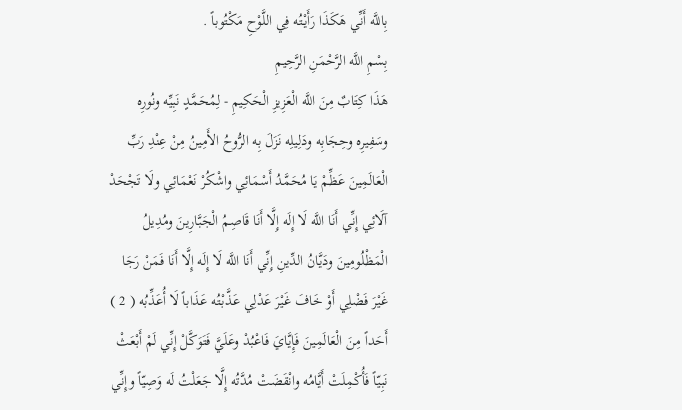بِاللَّه أَنِّي هَكَذَا رَأَيْتُه فِي اللَّوْحِ مَكْتُوباً .
بِسْمِ اللَّه الرَّحْمَنِ الرَّحِيمِ
هَذَا كِتَابٌ مِنَ اللَّه الْعَزِيزِ الْحَكِيمِ - لِمُحَمَّدٍ نَبِيِّه ونُورِه وسَفِيرِه وحِجَابِه ودَلِيلِه نَزَلَ بِه الرُّوحُ الأَمِينُ مِنْ عِنْدِ رَبِّ الْعَالَمِينَ عَظِّمْ يَا مُحَمَّدُ أَسْمَائِي واشْكُرْ نَعْمَائِي ولَا تَجْحَدْ آلَائِي إِنِّي أَنَا اللَّه لَا إِلَه إِلَّا أَنَا قَاصِمُ الْجَبَّارِينَ ومُدِيلُ الْمَظْلُومِينَ ودَيَّانُ الدِّينِ إِنِّي أَنَا اللَّه لَا إِلَه إِلَّا أَنَا فَمَنْ رَجَا غَيْرَ فَضْلِي أَوْ خَافَ غَيْرَ عَدْلِي عَذَّبْتُه عَذَاباً لَا أُعَذِّبُه ( 2 ) أَحَداً مِنَ الْعَالَمِينَ فَإِيَّايَ فَاعْبُدْ وعَلَيَّ فَتَوَكَّلْ إِنِّي لَمْ أَبْعَثْ نَبِيّاً فَأُكْمِلَتْ أَيَّامُه وانْقَضَتْ مُدَّتُه إِلَّا جَعَلْتُ لَه وَصِيّاً وإِنِّي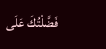فَضَّلْتُكَ عَلَى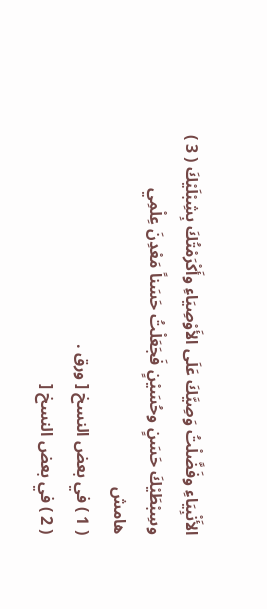الأَنْبِيَاءِ وفَضَّلْتُ وَصِيَّكَ عَلَى الأَوْصِيَاءِ وأَكْرَمْتُكَ بِشِبْلَيْكَ ( 3 ) وسِبْطَيْكَ حَسَنٍ وحُسَيْنٍ فَجَعَلْتُ حَسَناً مَعْدِنَ عِلْمِي
هامش
( 1 ) في بعض النسخ [ ورق .
( 2 ) في بعض النسخ [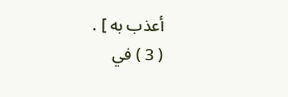أعذب به ] .
( 3 ) في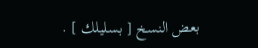بعض النسخ [ بسليلك ] .